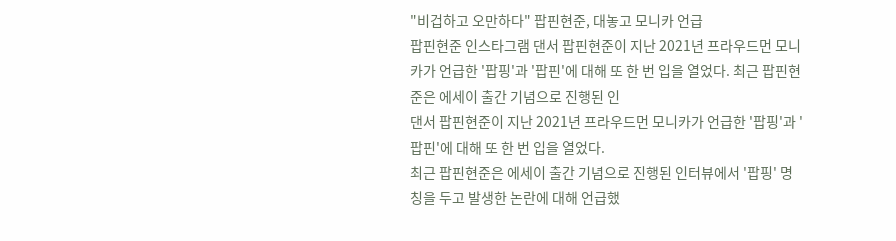"비겁하고 오만하다" 팝핀현준, 대놓고 모니카 언급
팝핀현준 인스타그램 댄서 팝핀현준이 지난 2021년 프라우드먼 모니카가 언급한 '팝핑'과 '팝핀'에 대해 또 한 번 입을 열었다. 최근 팝핀현준은 에세이 출간 기념으로 진행된 인
댄서 팝핀현준이 지난 2021년 프라우드먼 모니카가 언급한 '팝핑'과 '팝핀'에 대해 또 한 번 입을 열었다.
최근 팝핀현준은 에세이 출간 기념으로 진행된 인터뷰에서 '팝핑' 명칭을 두고 발생한 논란에 대해 언급했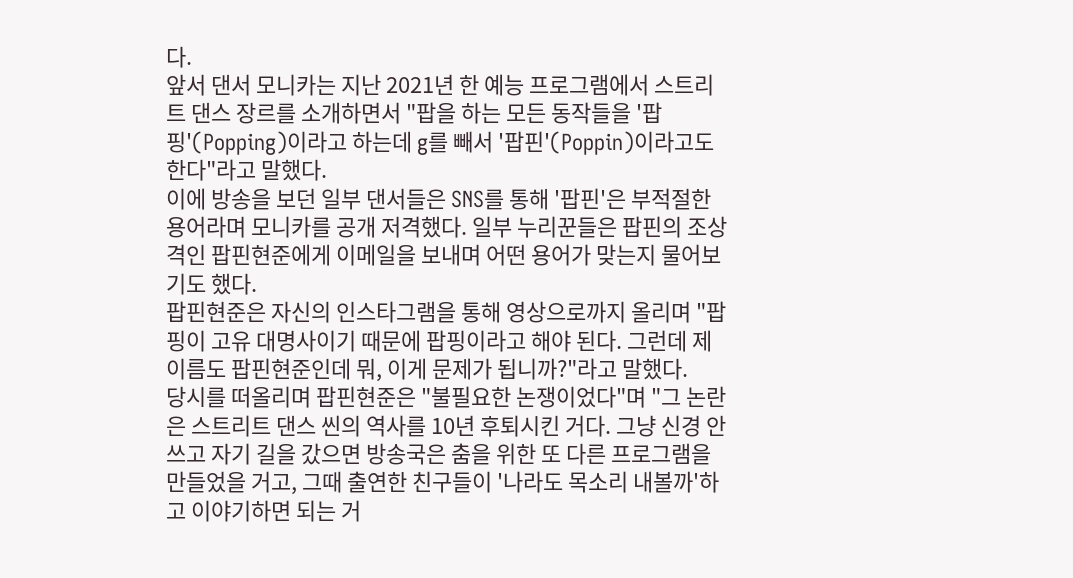다.
앞서 댄서 모니카는 지난 2021년 한 예능 프로그램에서 스트리트 댄스 장르를 소개하면서 "팝을 하는 모든 동작들을 '팝핑'(Popping)이라고 하는데 g를 빼서 '팝핀'(Poppin)이라고도 한다"라고 말했다.
이에 방송을 보던 일부 댄서들은 SNS를 통해 '팝핀'은 부적절한 용어라며 모니카를 공개 저격했다. 일부 누리꾼들은 팝핀의 조상 격인 팝핀현준에게 이메일을 보내며 어떤 용어가 맞는지 물어보기도 했다.
팝핀현준은 자신의 인스타그램을 통해 영상으로까지 올리며 "팝핑이 고유 대명사이기 때문에 팝핑이라고 해야 된다. 그런데 제 이름도 팝핀현준인데 뭐, 이게 문제가 됩니까?"라고 말했다.
당시를 떠올리며 팝핀현준은 "불필요한 논쟁이었다"며 "그 논란은 스트리트 댄스 씬의 역사를 10년 후퇴시킨 거다. 그냥 신경 안 쓰고 자기 길을 갔으면 방송국은 춤을 위한 또 다른 프로그램을 만들었을 거고, 그때 출연한 친구들이 '나라도 목소리 내볼까'하고 이야기하면 되는 거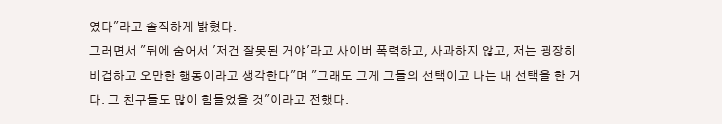였다"라고 솔직하게 밝혔다.
그러면서 "뒤에 숨어서 '저건 잘못된 거야'라고 사이버 폭력하고, 사과하지 않고, 저는 굉장히 비겁하고 오만한 행동이라고 생각한다"며 "그래도 그게 그들의 선택이고 나는 내 선택을 한 거다. 그 친구들도 많이 힘들었을 것"이라고 전했다.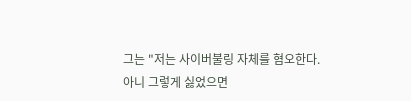그는 "저는 사이버불링 자체를 혐오한다. 아니 그렇게 싫었으면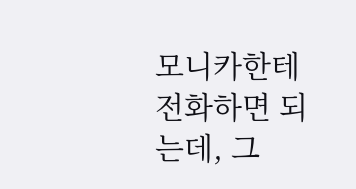모니카한테 전화하면 되는데, 그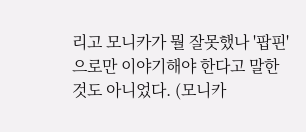리고 모니카가 뭘 잘못했나 '팝핀'으로만 이야기해야 한다고 말한 것도 아니었다. (모니카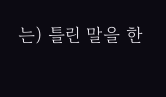는) 틀린 말을 한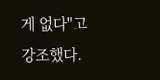게 없다"고 강조했다.